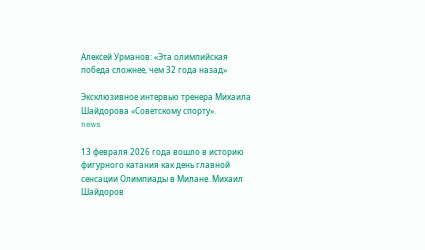Алексей Урманов: «Эта олимпийская победа сложнее, чем 32 года назад»

Эксклюзивное интервью тренера Михаила Шайдорова «Советскому спорту».
news

13 февраля 2026 года вошло в историю фигурного катания как день главной сенсации Олимпиады в Милане. Михаил Шайдоров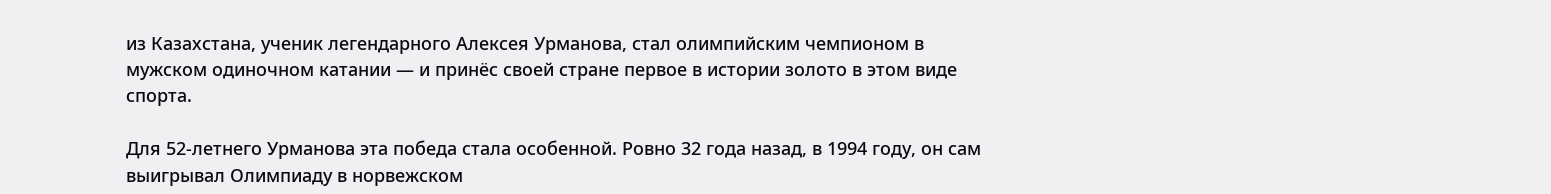из Казахстана, ученик легендарного Алексея Урманова, стал олимпийским чемпионом в мужском одиночном катании — и принёс своей стране первое в истории золото в этом виде спорта.

Для 52-летнего Урманова эта победа стала особенной. Ровно 32 года назад, в 1994 году, он сам выигрывал Олимпиаду в норвежском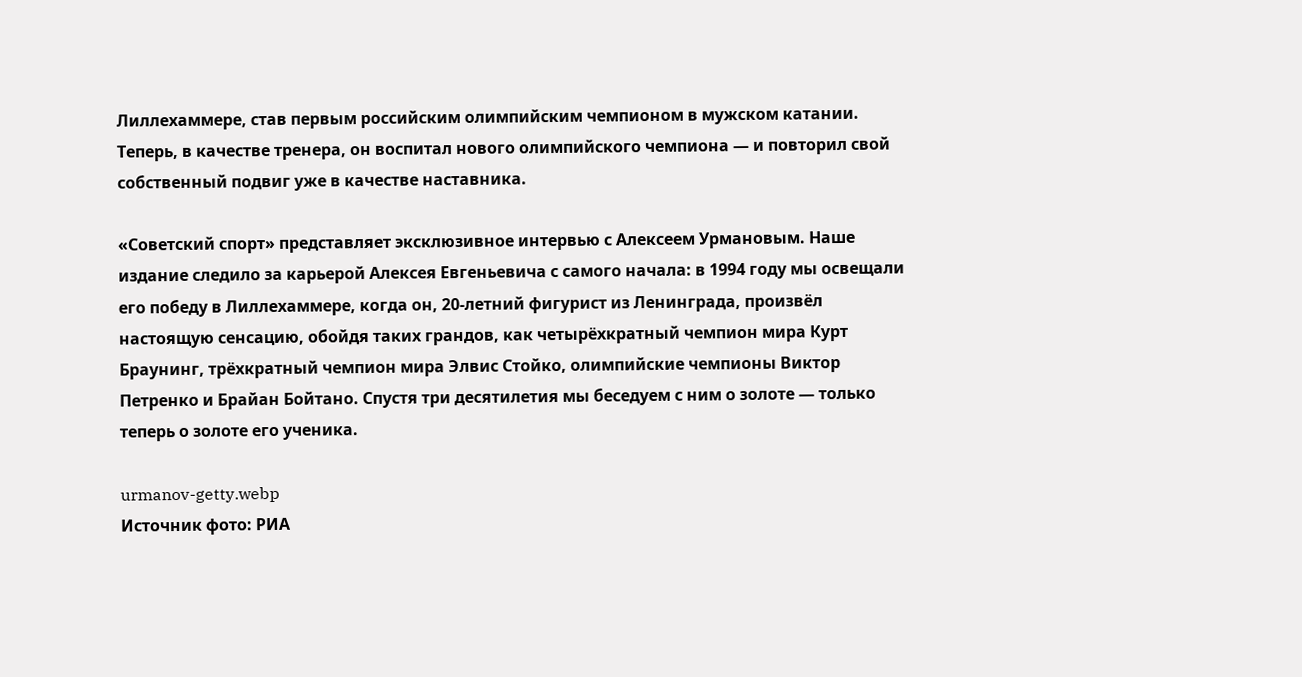Лиллехаммере, став первым российским олимпийским чемпионом в мужском катании. Теперь, в качестве тренера, он воспитал нового олимпийского чемпиона — и повторил свой собственный подвиг уже в качестве наставника.

«Советский спорт» представляет эксклюзивное интервью с Алексеем Урмановым. Наше издание следило за карьерой Алексея Евгеньевича с самого начала: в 1994 году мы освещали его победу в Лиллехаммере, когда он, 20-летний фигурист из Ленинграда, произвёл настоящую сенсацию, обойдя таких грандов, как четырёхкратный чемпион мира Курт Браунинг, трёхкратный чемпион мира Элвис Стойко, олимпийские чемпионы Виктор Петренко и Брайан Бойтано. Спустя три десятилетия мы беседуем с ним о золоте — только теперь о золоте его ученика.

urmanov-getty.webp
Источник фото: РИА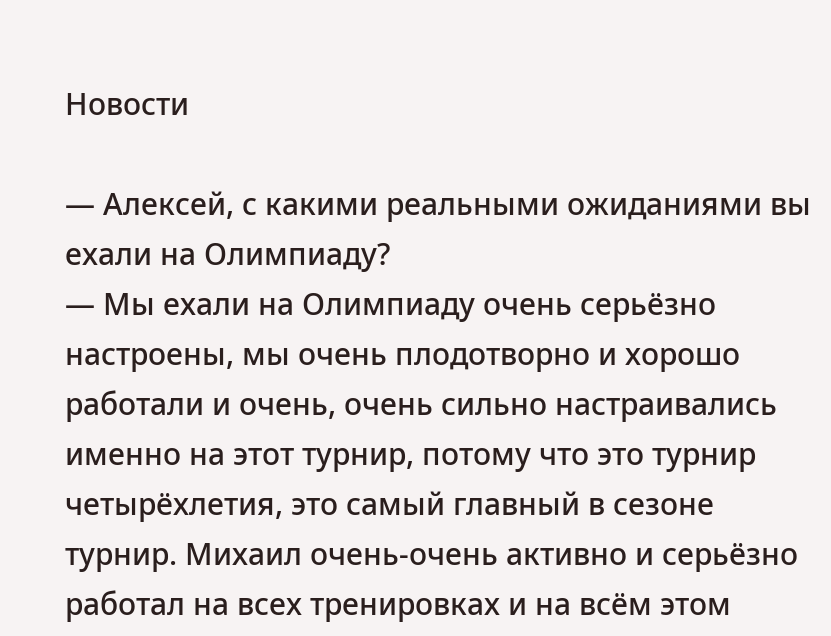Новости

— Алексей, с какими реальными ожиданиями вы ехали на Олимпиаду?
— Мы ехали на Олимпиаду очень серьёзно настроены, мы очень плодотворно и хорошо работали и очень, очень сильно настраивались именно на этот турнир, потому что это турнир четырёхлетия, это самый главный в сезоне турнир. Михаил очень-очень активно и серьёзно работал на всех тренировках и на всём этом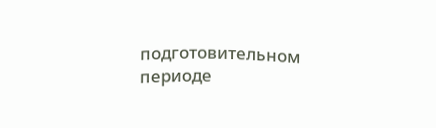подготовительном периоде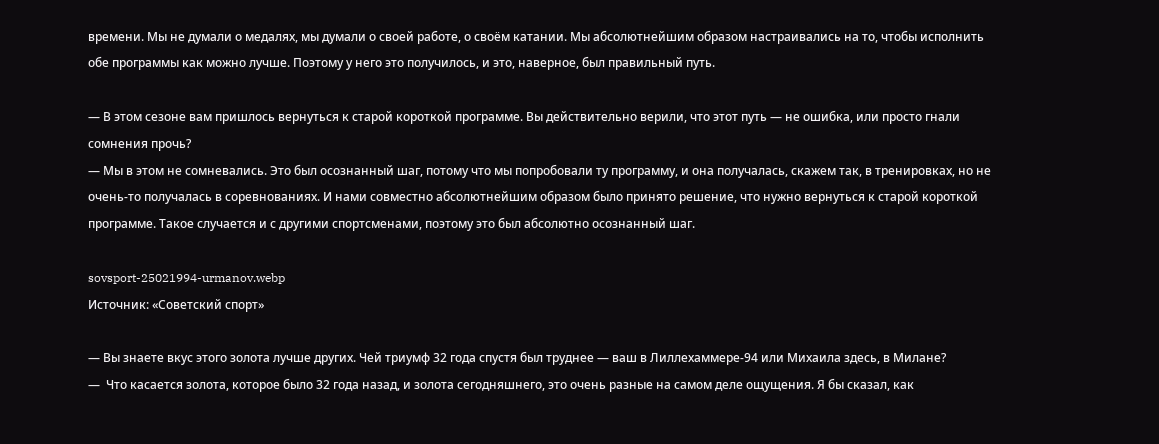времени. Мы не думали о медалях, мы думали о своей работе, о своём катании. Мы абсолютнейшим образом настраивались на то, чтобы исполнить обе программы как можно лучше. Поэтому у него это получилось, и это, наверное, был правильный путь.

— В этом сезоне вам пришлось вернуться к старой короткой программе. Вы действительно верили, что этот путь — не ошибка, или просто гнали сомнения прочь?
— Мы в этом не сомневались. Это был осознанный шаг, потому что мы попробовали ту программу, и она получалась, скажем так, в тренировках, но не очень-то получалась в соревнованиях. И нами совместно абсолютнейшим образом было принято решение, что нужно вернуться к старой короткой программе. Такое случается и с другими спортсменами, поэтому это был абсолютно осознанный шаг.

sovsport-25021994-urmanov.webp
Источник: «Советский спорт»

— Вы знаете вкус этого золота лучше других. Чей триумф 32 года спустя был труднее — ваш в Лиллехаммере-94 или Михаила здесь, в Милане?
—  Что касается золота, которое было 32 года назад, и золота сегодняшнего, это очень разные на самом деле ощущения. Я бы сказал, как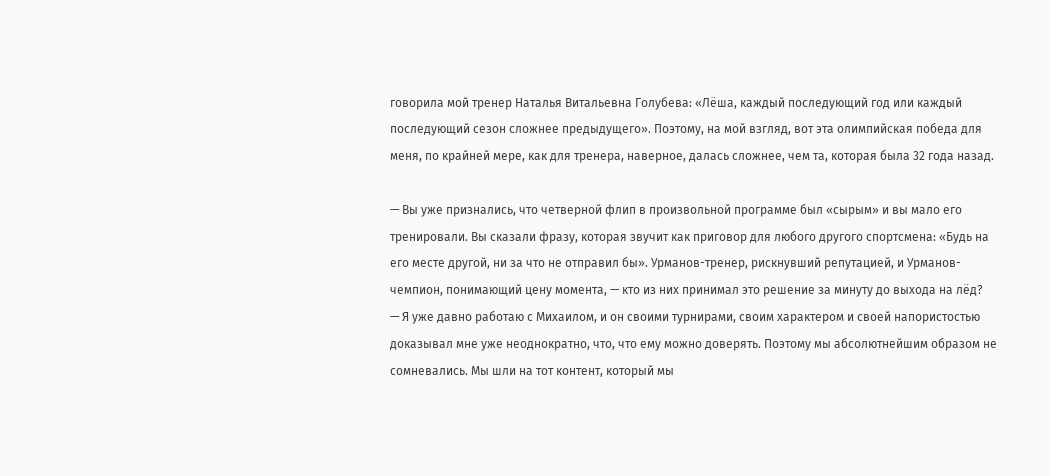говорила мой тренер Наталья Витальевна Голубева: «Лёша, каждый последующий год или каждый последующий сезон сложнее предыдущего». Поэтому, на мой взгляд, вот эта олимпийская победа для меня, по крайней мере, как для тренера, наверное, далась сложнее, чем та, которая была 32 года назад.

— Вы уже признались, что четверной флип в произвольной программе был «сырым» и вы мало его тренировали. Вы сказали фразу, которая звучит как приговор для любого другого спортсмена: «Будь на его месте другой, ни за что не отправил бы». Урманов-тренер, рискнувший репутацией, и Урманов-чемпион, понимающий цену момента, — кто из них принимал это решение за минуту до выхода на лёд?
— Я уже давно работаю с Михаилом, и он своими турнирами, своим характером и своей напористостью доказывал мне уже неоднократно, что, что ему можно доверять. Поэтому мы абсолютнейшим образом не сомневались. Мы шли на тот контент, который мы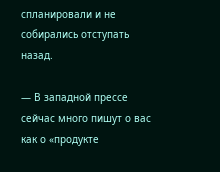спланировали и не собирались отступать назад.

— В западной прессе сейчас много пишут о вас как о «продукте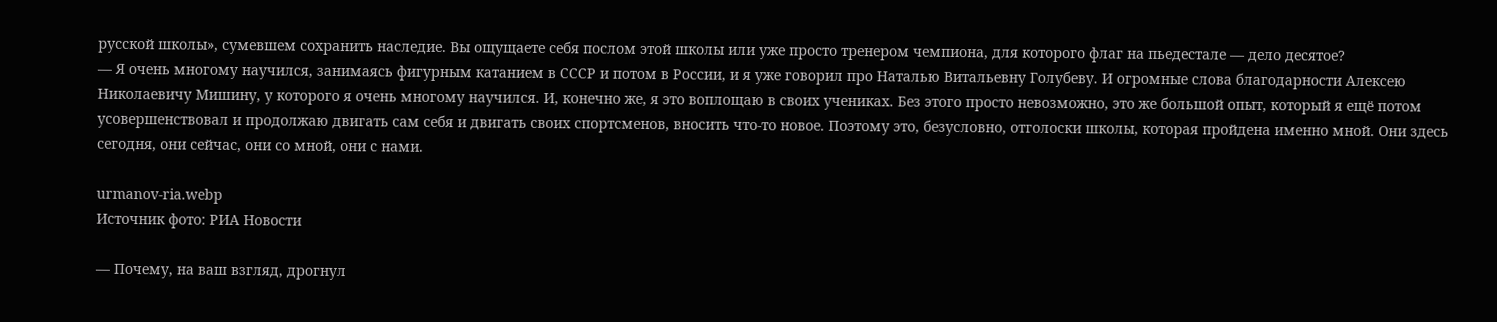русской школы», сумевшем сохранить наследие. Вы ощущаете себя послом этой школы или уже просто тренером чемпиона, для которого флаг на пьедестале — дело десятое?
— Я очень многому научился, занимаясь фигурным катанием в СССР и потом в России, и я уже говорил про Наталью Витальевну Голубеву. И огромные слова благодарности Алексею Николаевичу Мишину, у которого я очень многому научился. И, конечно же, я это воплощаю в своих учениках. Без этого просто невозможно, это же большой опыт, который я ещё потом усовершенствовал и продолжаю двигать сам себя и двигать своих спортсменов, вносить что-то новое. Поэтому это, безусловно, отголоски школы, которая пройдена именно мной. Они здесь сегодня, они сейчас, они со мной, они с нами.

urmanov-ria.webp
Источник фото: РИА Новости

— Почему, на ваш взгляд, дрогнул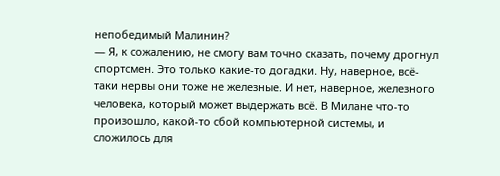непобедимый Малинин?
— Я, к сожалению, не смогу вам точно сказать, почему дрогнул спортсмен. Это только какие-то догадки. Ну, наверное, всё-таки нервы они тоже не железные. И нет, наверное, железного человека, который может выдержать всё. В Милане что-то произошло, какой-то сбой компьютерной системы, и сложилось для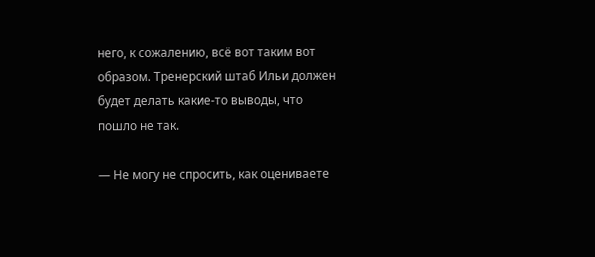него, к сожалению, всё вот таким вот образом. Тренерский штаб Ильи должен будет делать какие-то выводы, что пошло не так.

— Не могу не спросить, как оцениваете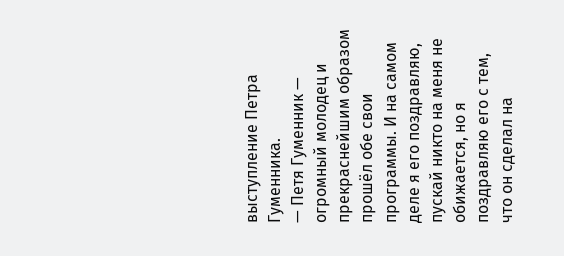выступление Петра Гуменника.
— Петя Гуменник — огромный молодец и прекраснейшим образом прошёл обе свои программы. И на самом деле я его поздравляю, пускай никто на меня не обижается, но я поздравляю его с тем, что он сделал на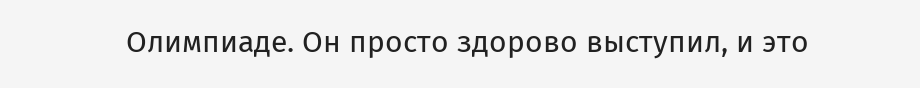Олимпиаде. Он просто здорово выступил, и это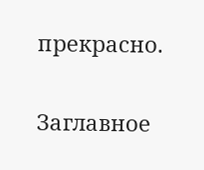прекрасно.

Заглавное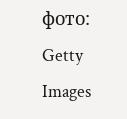фото: Getty Images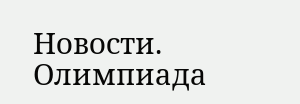Новости. Олимпиада